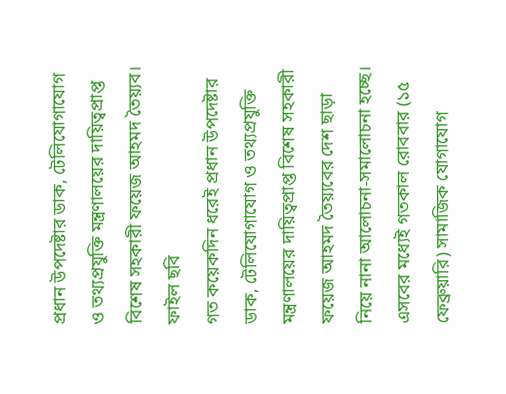প্রধান উপদেষ্টার ডাক, টেলিযোগাযোগ ও তথ্যপ্রযুক্তি মন্ত্রণালয়ের দায়িত্বপ্রাপ্ত বিশেষ সহকারী ফয়েজ আহমদ তৈয়্যব। ফাইল ছবি
গত কয়েকদিন ধরেই প্রধান উপদেষ্টার ডাক, টেলিযোগাযোগ ও তথ্যপ্রযুক্তি মন্ত্রণালয়ের দায়িত্বপ্রাপ্ত বিশেষ সহকারী ফয়েজ আহমদ তৈয়্যবের দেশ ছাড়া নিয়ে নানা আলোচনা-সমালোচনা হচ্ছে। এসবের মধ্যেই গতকাল রোববার (১৫ ফেব্রুয়ারি) সামাজিক যোগাযোগ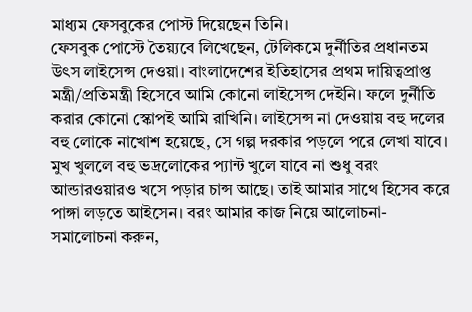মাধ্যম ফেসবুকের পোস্ট দিয়েছেন তিনি।
ফেসবুক পোস্টে তৈয়্যবে লিখেছেন, টেলিকমে দুর্নীতির প্রধানতম উৎস লাইসেন্স দেওয়া। বাংলাদেশের ইতিহাসের প্রথম দায়িত্বপ্রাপ্ত মন্ত্রী/প্রতিমন্ত্রী হিসেবে আমি কোনো লাইসেন্স দেইনি। ফলে দুর্নীতি করার কোনো স্কোপই আমি রাখিনি। লাইসেন্স না দেওয়ায় বহু দলের বহু লোকে নাখোশ হয়েছে, সে গল্প দরকার পড়লে পরে লেখা যাবে। মুখ খুললে বহু ভদ্রলোকের প্যান্ট খুলে যাবে না শুধু বরং আন্ডারওয়ারও খসে পড়ার চান্স আছে। তাই আমার সাথে হিসেব করে পাঙ্গা লড়তে আইসেন। বরং আমার কাজ নিয়ে আলোচনা-সমালোচনা করুন,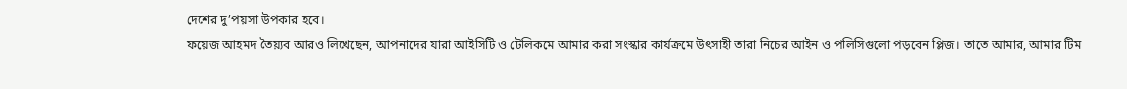দেশের দু’পয়সা উপকার হবে।
ফয়েজ আহমদ তৈয়্যব আরও লিখেছেন, আপনাদের যারা আইসিটি ও টেলিকমে আমার করা সংস্কার কার্যক্রমে উৎসাহী তারা নিচের আইন ও পলিসিগুলো পড়বেন প্লিজ। তাতে আমার, আমার টিম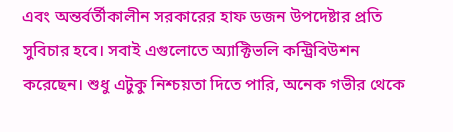এবং অন্তর্বর্তীকালীন সরকারের হাফ ডজন উপদেষ্টার প্রতি সুবিচার হবে। সবাই এগুলোতে অ্যাক্টিভলি কন্ট্রিবিউশন করেছেন। শুধু এটুকু নিশ্চয়তা দিতে পারি, অনেক গভীর থেকে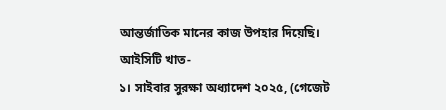আন্তর্জাতিক মানের কাজ উপহার দিয়েছি।
আইসিটি খাত-
১। সাইবার সুরক্ষা অধ্যাদেশ ২০২৫, (গেজেট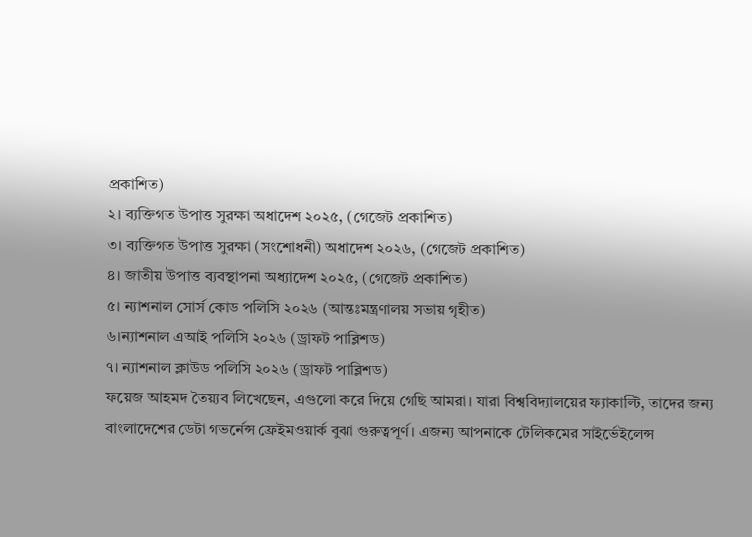প্রকাশিত)
২। ব্যক্তিগত উপাত্ত সুরক্ষা অধাদেশ ২০২৫, (গেজেট প্রকাশিত)
৩। ব্যক্তিগত উপাত্ত সুরক্ষা (সংশোধনী) অধাদেশ ২০২৬, (গেজেট প্রকাশিত)
৪। জাতীয় উপাত্ত ব্যবস্থাপনা অধ্যাদেশ ২০২৫, (গেজেট প্রকাশিত)
৫। ন্যাশনাল সোর্স কোড পলিসি ২০২৬ (আন্তঃমন্ত্রণালয় সভায় গৃহীত)
৬।ন্যাশনাল এআই পলিসি ২০২৬ (ড্রাফট পাব্লিশড)
৭। ন্যাশনাল ক্লাউড পলিসি ২০২৬ (ড্রাফট পাব্লিশড)
ফয়েজ আহমদ তৈয়্যব লিখেছেন, এগুলো করে দিয়ে গেছি আমরা। যারা বিশ্ববিদ্যালয়ের ফ্যাকাল্টি, তাদের জন্য বাংলাদেশের ডেটা গভর্নেন্স ফ্রেইমওয়ার্ক বুঝা গুরুত্বপূর্ণ। এজন্য আপনাকে টেলিকমের সাইর্ভেইলেন্স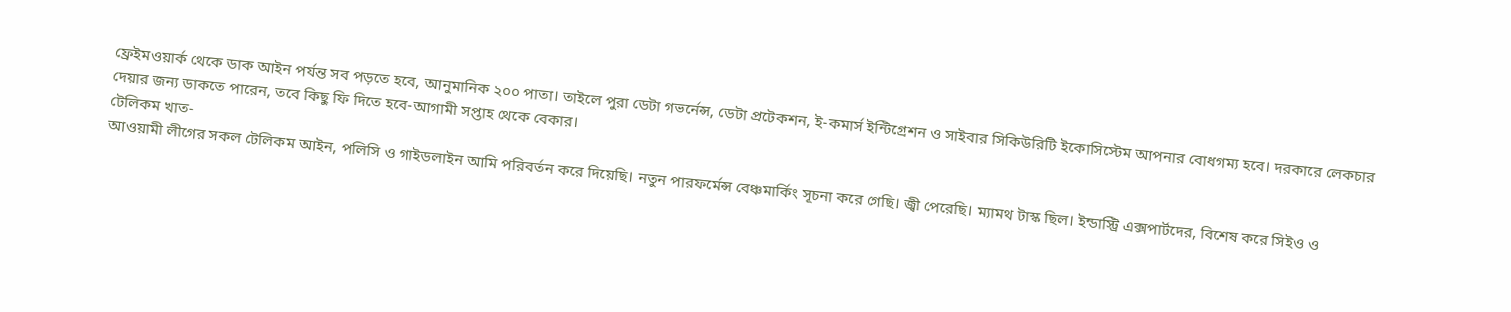ফ্রেইমওয়ার্ক থেকে ডাক আইন পর্যন্ত সব পড়তে হবে, আনুমানিক ২০০ পাতা। তাইলে পুরা ডেটা গভর্নেন্স, ডেটা প্রটেকশন, ই-কমার্স ইন্টিগ্রেশন ও সাইবার সিকিউরিটি ইকোসিস্টেম আপনার বোধগম্য হবে। দরকারে লেকচার দেয়ার জন্য ডাকতে পারেন, তবে কিছু ফি দিতে হবে-আগামী সপ্তাহ থেকে বেকার।
টেলিকম খাত-
আওয়ামী লীগের সকল টেলিকম আইন, পলিসি ও গাইডলাইন আমি পরিবর্তন করে দিয়েছি। নতুন পারফর্মেন্স বেঞ্চমার্কিং সূচনা করে গেছি। জ্বী পেরেছি। ম্যামথ টাস্ক ছিল। ইন্ডাস্ট্রি এক্সপার্টদের, বিশেষ করে সিইও ও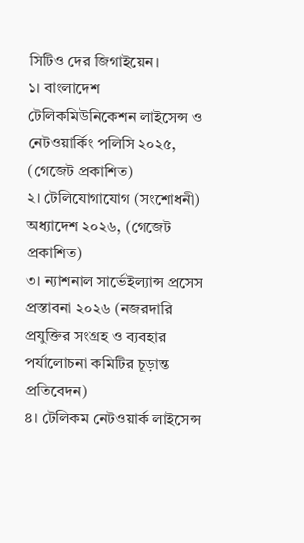সিটিও দের জিগাইয়েন।
১। বাংলাদেশ টেলিকমিউনিকেশন লাইসেন্স ও নেটওয়ার্কিং পলিসি ২০২৫, (গেজেট প্রকাশিত)
২। টেলিযোগাযোগ (সংশোধনী) অধ্যাদেশ ২০২৬, (গেজেট প্রকাশিত)
৩। ন্যাশনাল সার্ভেইল্যান্স প্রসেস প্রস্তাবনা ২০২৬ (নজরদারি প্রযুক্তির সংগ্রহ ও ব্যবহার পর্যালোচনা কমিটির চূড়ান্ত প্রতিবেদন)
৪। টেলিকম নেটওয়ার্ক লাইসেন্স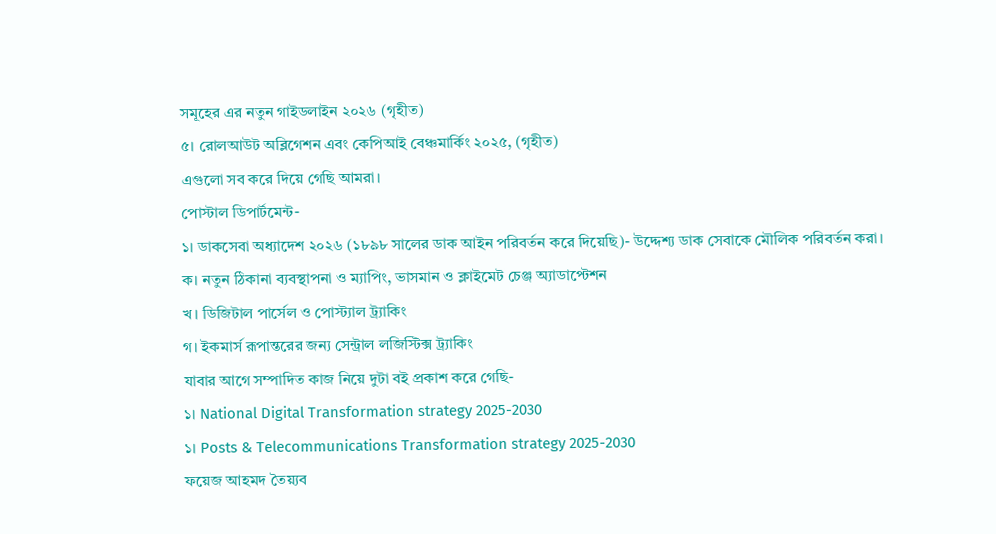সমূহের এর নতুন গাইডলাইন ২০২৬ (গৃহীত)
৫। রোলআউট অব্লিগেশন এবং কেপিআই বেঞ্চমার্কিং ২০২৫, (গৃহীত)
এগুলো সব করে দিয়ে গেছি আমরা।
পোস্টাল ডিপার্টমেন্ট-
১। ডাকসেবা অধ্যাদেশ ২০২৬ (১৮৯৮ সালের ডাক আইন পরিবর্তন করে দিয়েছি)- উদ্দেশ্য ডাক সেবাকে মৌলিক পরিবর্তন করা।
ক। নতুন ঠিকানা ব্যবস্থাপনা ও ম্যাপিং, ভাসমান ও ক্লাইমেট চেঞ্জ অ্যাডাপ্টেশন
খ। ডিজিটাল পার্সেল ও পোস্ট্যাল ট্র্যাকিং
গ। ইকমার্স রূপান্তরের জন্য সেন্ট্রাল লজিস্টিক্স ট্র্যাকিং
যাবার আগে সম্পাদিত কাজ নিয়ে দুটা বই প্রকাশ করে গেছি-
১। National Digital Transformation strategy 2025-2030
১। Posts & Telecommunications Transformation strategy 2025-2030
ফয়েজ আহমদ তৈয়্যব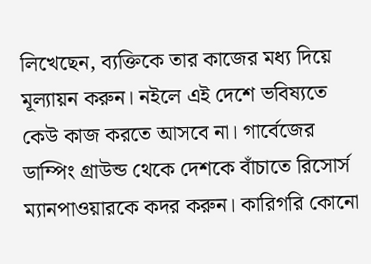লিখেছেন, ব্যক্তিকে তার কাজের মধ্য দিয়ে মূল্যায়ন করুন। নইলে এই দেশে ভবিষ্যতে কেউ কাজ করতে আসবে না। গার্বেজের ডাম্পিং গ্রাউন্ড থেকে দেশকে বাঁচাতে রিসোর্স ম্যানপাওয়ারকে কদর করুন। কারিগরি কোনো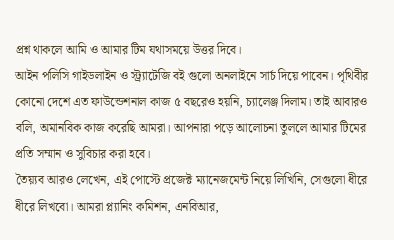প্রশ্ন থাকলে আমি ও আমার টিম যথাসময়ে উত্তর দিবে।
আইন পলিসি গাইডলাইন ও স্ট্র্যাটেজি বই গুলো অনলাইনে সার্চ দিয়ে পাবেন। পৃথিবীর কোনো দেশে এত ফাউন্ডেশনাল কাজ ৫ বছরেও হয়নি, চ্যালেঞ্জ দিলাম। তাই আবারও বলি, অমানবিক কাজ করেছি আমরা। আপনারা পড়ে আলোচনা তুললে আমার টিমের প্রতি সম্মান ও সুবিচার করা হবে।
তৈয়্যব আরও লেখেন, এই পোস্টে প্রজেক্ট ম্যানেজমেন্ট নিয়ে লিখিনি, সেগুলো ধীরে ধীরে লিখবো। আমরা প্ল্যানিং কমিশন, এনবিআর,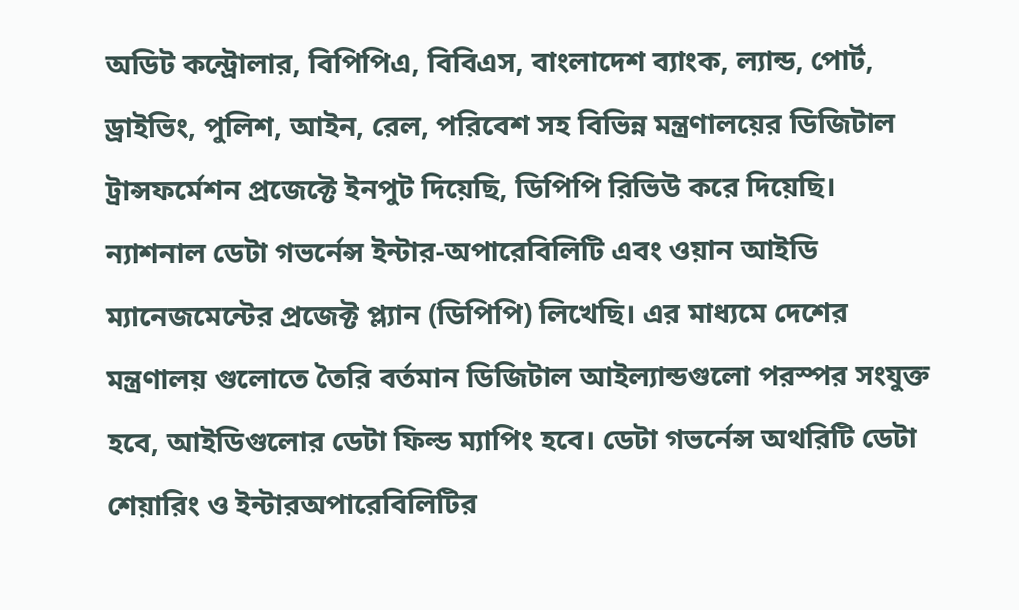অডিট কন্ট্রোলার, বিপিপিএ, বিবিএস, বাংলাদেশ ব্যাংক, ল্যান্ড, পোর্ট, ড্রাইভিং, পুলিশ, আইন, রেল, পরিবেশ সহ বিভিন্ন মন্ত্রণালয়ের ডিজিটাল ট্রান্সফর্মেশন প্রজেক্টে ইনপুট দিয়েছি, ডিপিপি রিভিউ করে দিয়েছি।
ন্যাশনাল ডেটা গভর্নেন্স ইন্টার-অপারেবিলিটি এবং ওয়ান আইডি ম্যানেজমেন্টের প্রজেক্ট প্ল্যান (ডিপিপি) লিখেছি। এর মাধ্যমে দেশের মন্ত্রণালয় গুলোতে তৈরি বর্তমান ডিজিটাল আইল্যান্ডগুলো পরস্পর সংযুক্ত হবে, আইডিগুলোর ডেটা ফিল্ড ম্যাপিং হবে। ডেটা গভর্নেন্স অথরিটি ডেটা শেয়ারিং ও ইন্টারঅপারেবিলিটির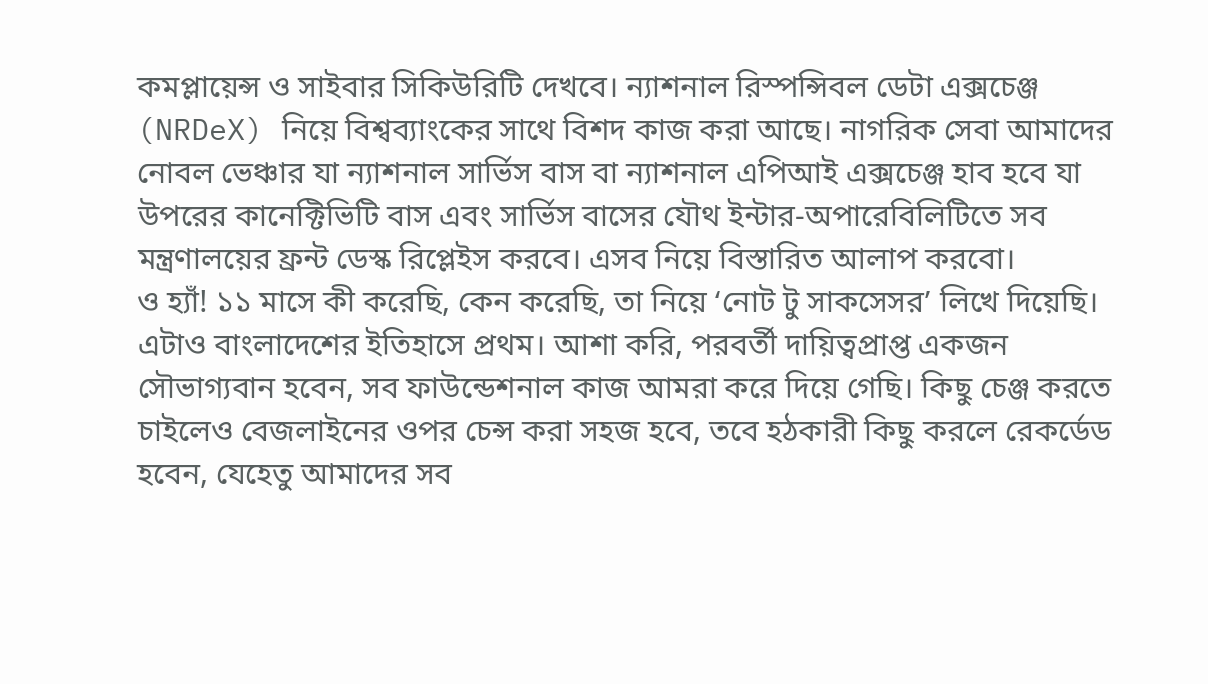কমপ্লায়েন্স ও সাইবার সিকিউরিটি দেখবে। ন্যাশনাল রিস্পন্সিবল ডেটা এক্সচেঞ্জ (NRDeX) নিয়ে বিশ্বব্যাংকের সাথে বিশদ কাজ করা আছে। নাগরিক সেবা আমাদের নোবল ভেঞ্চার যা ন্যাশনাল সার্ভিস বাস বা ন্যাশনাল এপিআই এক্সচেঞ্জ হাব হবে যা উপরের কানেক্টিভিটি বাস এবং সার্ভিস বাসের যৌথ ইন্টার-অপারেবিলিটিতে সব মন্ত্রণালয়ের ফ্রন্ট ডেস্ক রিপ্লেইস করবে। এসব নিয়ে বিস্তারিত আলাপ করবো।
ও হ্যাঁ! ১১ মাসে কী করেছি, কেন করেছি, তা নিয়ে ‘নোট টু সাকসেসর’ লিখে দিয়েছি। এটাও বাংলাদেশের ইতিহাসে প্রথম। আশা করি, পরবর্তী দায়িত্বপ্রাপ্ত একজন সৌভাগ্যবান হবেন, সব ফাউন্ডেশনাল কাজ আমরা করে দিয়ে গেছি। কিছু চেঞ্জ করতে চাইলেও বেজলাইনের ওপর চেন্স করা সহজ হবে, তবে হঠকারী কিছু করলে রেকর্ডেড হবেন, যেহেতু আমাদের সব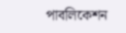পাবলিকেশন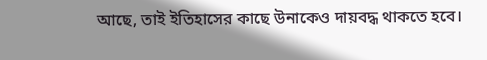আছে, তাই ইতিহাসের কাছে উনাকেও দায়বদ্ধ থাকতে হবে।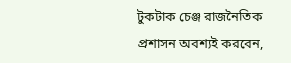টুকটাক চেঞ্জ রাজনৈতিক প্রশাসন অবশ্যই করবেন,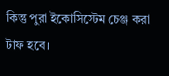কিন্তু পুরা ইকোসিস্টেম চেঞ্জ করা টাফ হবে।